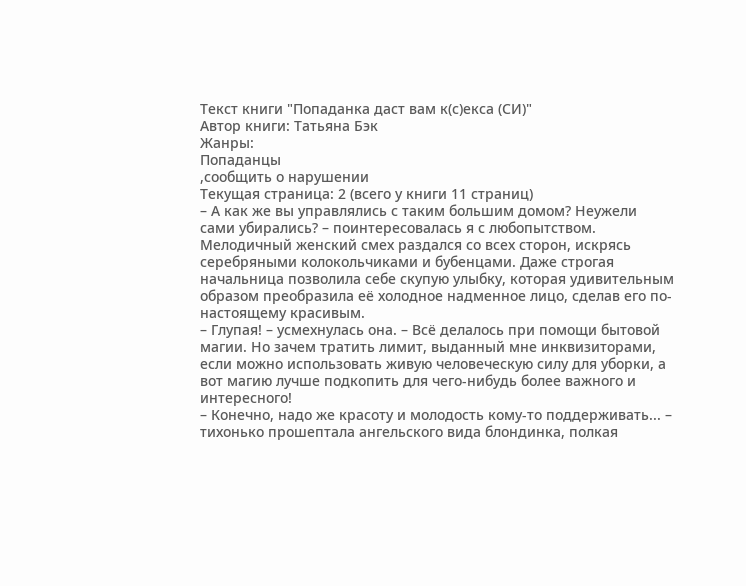Текст книги "Попаданка даст вам к(с)екса (СИ)"
Автор книги: Татьяна Бэк
Жанры:
Попаданцы
,сообщить о нарушении
Текущая страница: 2 (всего у книги 11 страниц)
– А как же вы управлялись с таким большим домом? Неужели сами убирались? – поинтересовалась я с любопытством.
Мелодичный женский смех раздался со всех сторон, искрясь серебряными колокольчиками и бубенцами. Даже строгая начальница позволила себе скупую улыбку, которая удивительным образом преобразила её холодное надменное лицо, сделав его по-настоящему красивым.
– Глупая! – усмехнулась она. – Всё делалось при помощи бытовой магии. Но зачем тратить лимит, выданный мне инквизиторами, если можно использовать живую человеческую силу для уборки, а вот магию лучше подкопить для чего-нибудь более важного и интересного!
– Конечно, надо же красоту и молодость кому-то поддерживать... – тихонько прошептала ангельского вида блондинка, полкая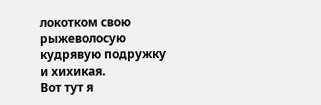локотком свою рыжеволосую кудрявую подружку и хихикая.
Вот тут я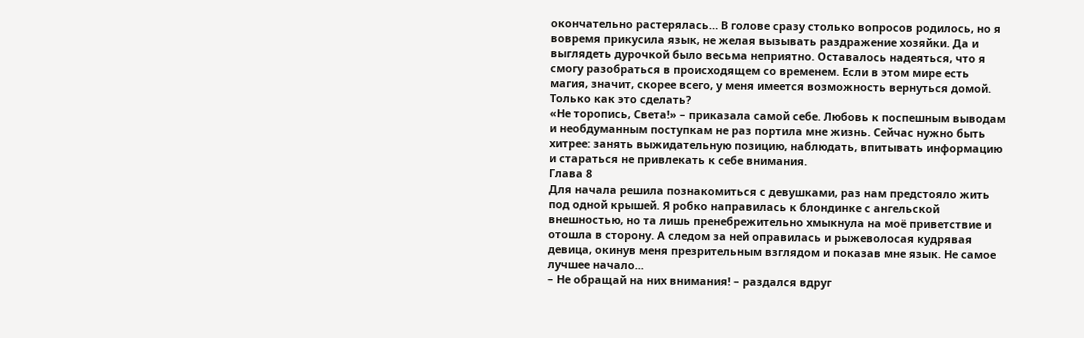окончательно растерялась… В голове сразу столько вопросов родилось, но я вовремя прикусила язык, не желая вызывать раздражение хозяйки. Да и выглядеть дурочкой было весьма неприятно. Оставалось надеяться, что я смогу разобраться в происходящем со временем. Если в этом мире есть магия, значит, скорее всего, у меня имеется возможность вернуться домой. Только как это сделать?
«Не торопись, Света!» – приказала самой себе. Любовь к поспешным выводам и необдуманным поступкам не раз портила мне жизнь. Сейчас нужно быть хитрее: занять выжидательную позицию, наблюдать, впитывать информацию и стараться не привлекать к себе внимания.
Глава 8
Для начала решила познакомиться с девушками, раз нам предстояло жить под одной крышей. Я робко направилась к блондинке с ангельской внешностью, но та лишь пренебрежительно хмыкнула на моё приветствие и отошла в сторону. А следом за ней оправилась и рыжеволосая кудрявая девица, окинув меня презрительным взглядом и показав мне язык. Не самое лучшее начало...
– Не обращай на них внимания! – раздался вдруг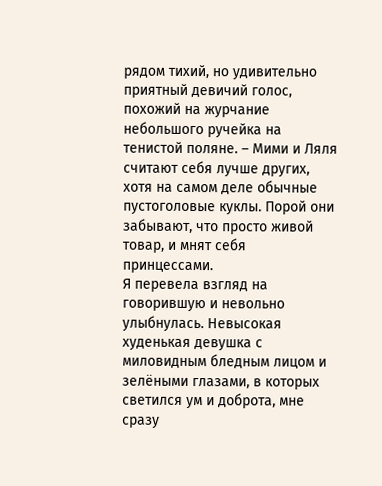рядом тихий, но удивительно приятный девичий голос, похожий на журчание небольшого ручейка на тенистой поляне. – Мими и Ляля считают себя лучше других, хотя на самом деле обычные пустоголовые куклы. Порой они забывают, что просто живой товар, и мнят себя принцессами.
Я перевела взгляд на говорившую и невольно улыбнулась. Невысокая худенькая девушка с миловидным бледным лицом и зелёными глазами, в которых светился ум и доброта, мне сразу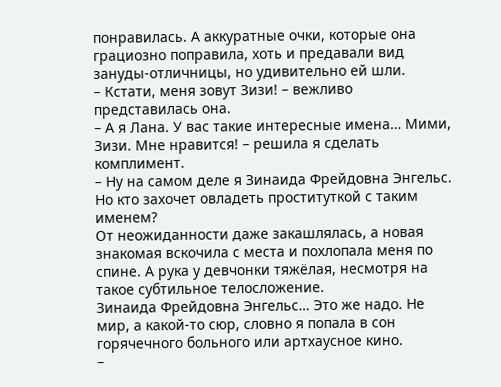понравилась. А аккуратные очки, которые она грациозно поправила, хоть и предавали вид зануды-отличницы, но удивительно ей шли.
– Кстати, меня зовут Зизи! – вежливо представилась она.
– А я Лана. У вас такие интересные имена… Мими, Зизи. Мне нравится! – решила я сделать комплимент.
– Ну на самом деле я Зинаида Фрейдовна Энгельс. Но кто захочет овладеть проституткой с таким именем?
От неожиданности даже закашлялась, а новая знакомая вскочила с места и похлопала меня по спине. А рука у девчонки тяжёлая, несмотря на такое субтильное телосложение.
Зинаида Фрейдовна Энгельс… Это же надо. Не мир, а какой-то сюр, словно я попала в сон горячечного больного или артхаусное кино.
–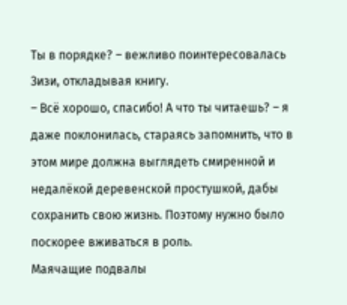Ты в порядке? – вежливо поинтересовалась Зизи, откладывая книгу.
– Всё хорошо, спасибо! А что ты читаешь? – я даже поклонилась, стараясь запомнить, что в этом мире должна выглядеть смиренной и недалёкой деревенской простушкой, дабы сохранить свою жизнь. Поэтому нужно было поскорее вживаться в роль.
Маячащие подвалы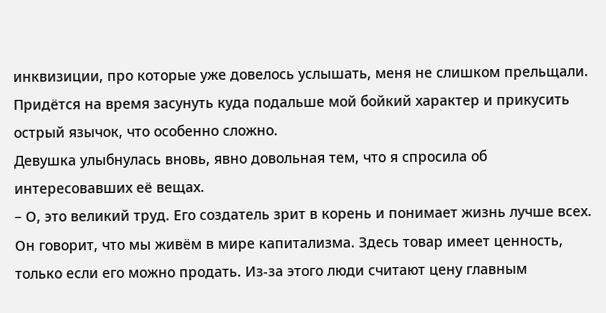инквизиции, про которые уже довелось услышать, меня не слишком прельщали. Придётся на время засунуть куда подальше мой бойкий характер и прикусить острый язычок, что особенно сложно.
Девушка улыбнулась вновь, явно довольная тем, что я спросила об интересовавших её вещах.
– О, это великий труд. Его создатель зрит в корень и понимает жизнь лучше всех. Он говорит, что мы живём в мире капитализма. Здесь товар имеет ценность, только если его можно продать. Из-за этого люди считают цену главным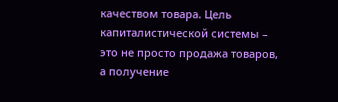качеством товара. Цель капиталистической системы – это не просто продажа товаров, а получение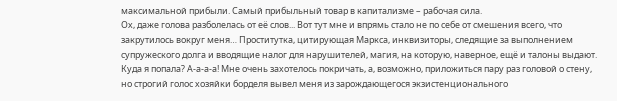максимальной прибыли. Самый прибыльный товар в капитализме – рабочая сила.
Ох, даже голова разболелась от её слов... Вот тут мне и впрямь стало не по себе от смешения всего, что закрутилось вокруг меня… Проститутка, цитирующая Маркса, инквизиторы, следящие за выполнением супружеского долга и вводящие налог для нарушителей, магия, на которую, наверное, ещё и талоны выдают. Куда я попала? А-а-а-а! Мне очень захотелось покричать, а, возможно, приложиться пару раз головой о стену, но строгий голос хозяйки борделя вывел меня из зарождающегося экзистенционального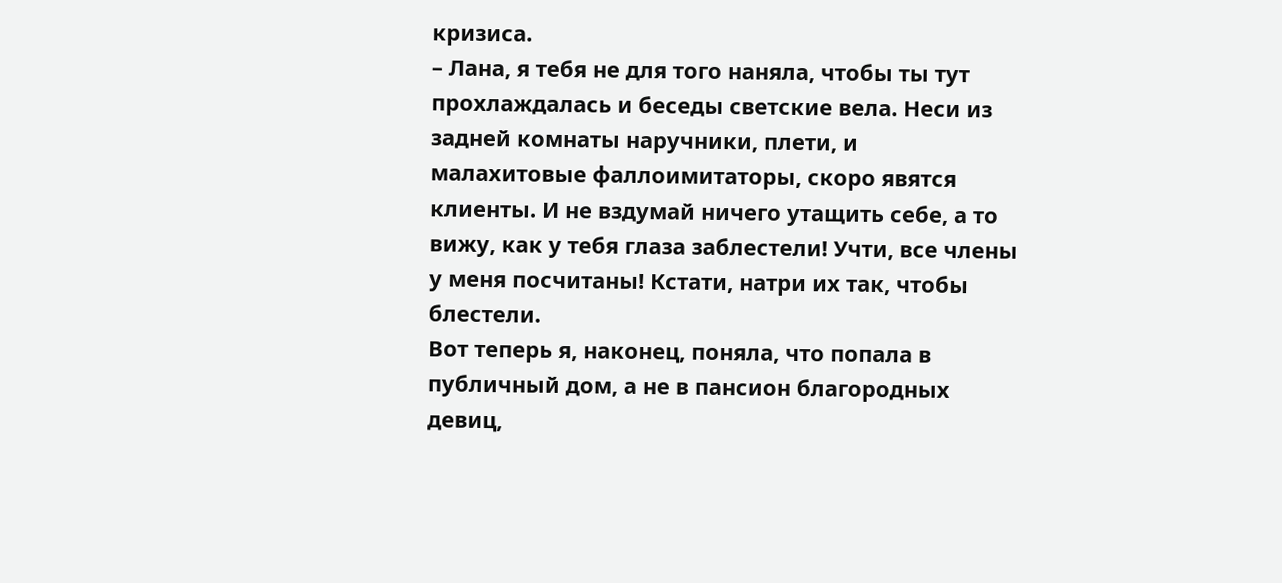кризиса.
– Лана, я тебя не для того наняла, чтобы ты тут прохлаждалась и беседы светские вела. Неси из задней комнаты наручники, плети, и малахитовые фаллоимитаторы, скоро явятся клиенты. И не вздумай ничего утащить себе, а то вижу, как у тебя глаза заблестели! Учти, все члены у меня посчитаны! Кстати, натри их так, чтобы блестели.
Вот теперь я, наконец, поняла, что попала в публичный дом, а не в пансион благородных девиц,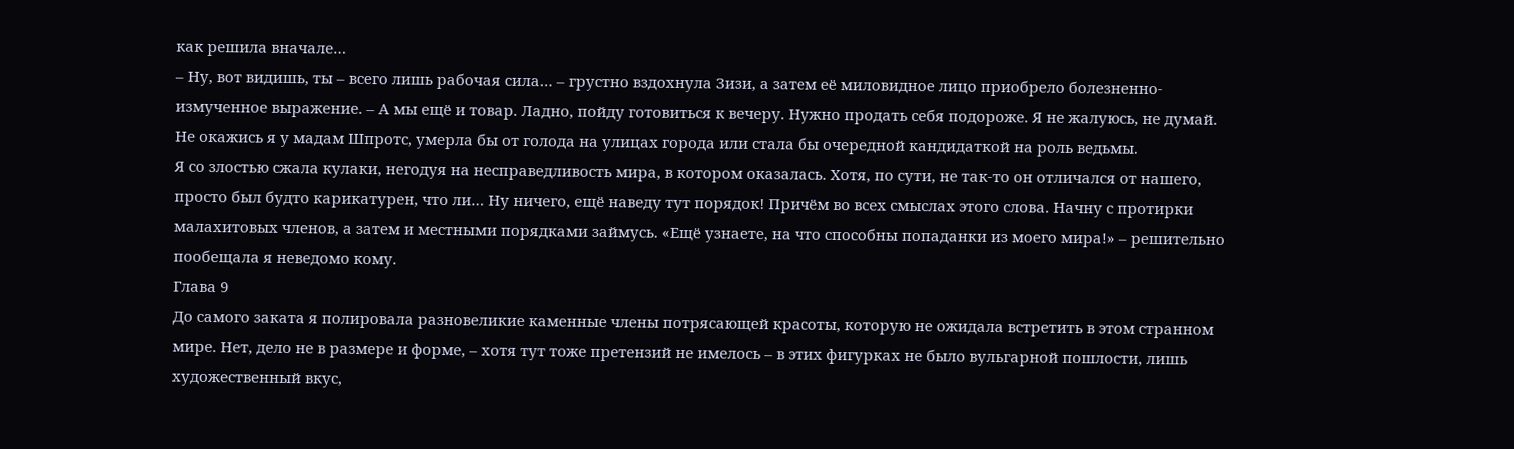как решила вначале…
– Ну, вот видишь, ты – всего лишь рабочая сила… – грустно вздохнула Зизи, а затем её миловидное лицо приобрело болезненно-измученное выражение. – А мы ещё и товар. Ладно, пойду готовиться к вечеру. Нужно продать себя подороже. Я не жалуюсь, не думай. Не окажись я у мадам Шпротс, умерла бы от голода на улицах города или стала бы очередной кандидаткой на роль ведьмы.
Я со злостью сжала кулаки, негодуя на несправедливость мира, в котором оказалась. Хотя, по сути, не так-то он отличался от нашего, просто был будто карикатурен, что ли… Ну ничего, ещё наведу тут порядок! Причём во всех смыслах этого слова. Начну с протирки малахитовых членов, а затем и местными порядками займусь. «Ещё узнаете, на что способны попаданки из моего мира!» – решительно пообещала я неведомо кому.
Глава 9
До самого заката я полировала разновеликие каменные члены потрясающей красоты, которую не ожидала встретить в этом странном мире. Нет, дело не в размере и форме, – хотя тут тоже претензий не имелось – в этих фигурках не было вульгарной пошлости, лишь художественный вкус,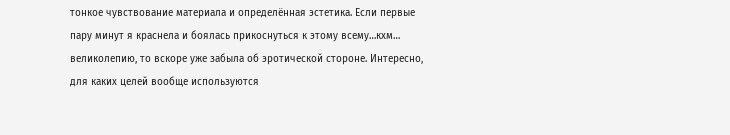тонкое чувствование материала и определённая эстетика. Если первые пару минут я краснела и боялась прикоснуться к этому всему…кхм… великолепию, то вскоре уже забыла об эротической стороне. Интересно, для каких целей вообще используются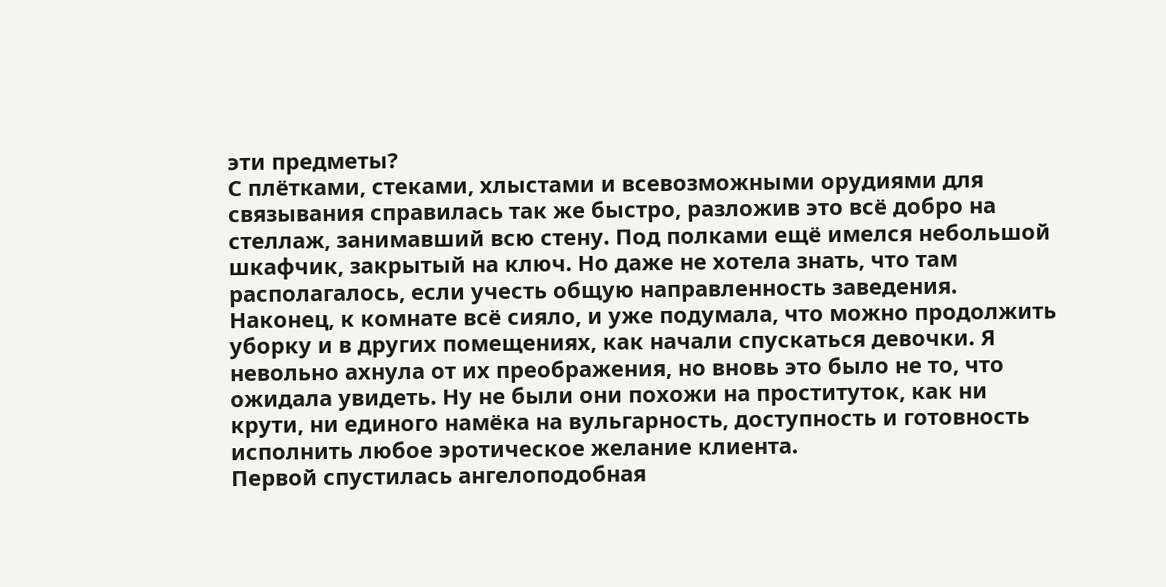эти предметы?
С плётками, стеками, хлыстами и всевозможными орудиями для связывания справилась так же быстро, разложив это всё добро на стеллаж, занимавший всю стену. Под полками ещё имелся небольшой шкафчик, закрытый на ключ. Но даже не хотела знать, что там располагалось, если учесть общую направленность заведения.
Наконец, к комнате всё сияло, и уже подумала, что можно продолжить уборку и в других помещениях, как начали спускаться девочки. Я невольно ахнула от их преображения, но вновь это было не то, что ожидала увидеть. Ну не были они похожи на проституток, как ни крути, ни единого намёка на вульгарность, доступность и готовность исполнить любое эротическое желание клиента.
Первой спустилась ангелоподобная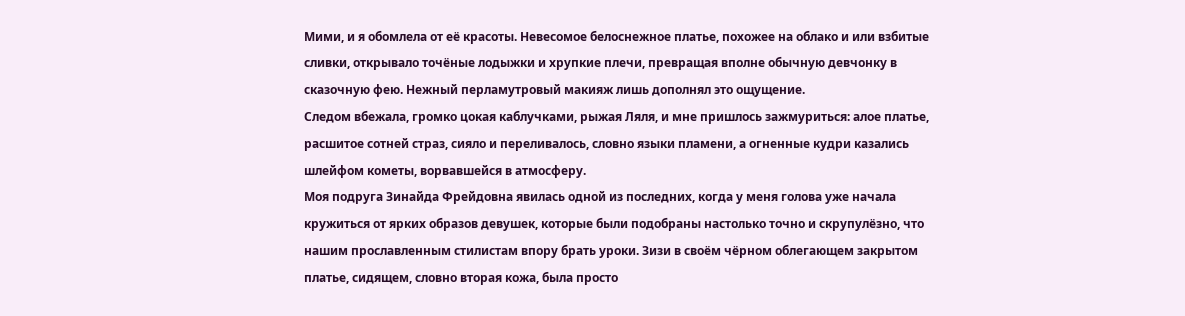Мими, и я обомлела от её красоты. Невесомое белоснежное платье, похожее на облако и или взбитые сливки, открывало точёные лодыжки и хрупкие плечи, превращая вполне обычную девчонку в сказочную фею. Нежный перламутровый макияж лишь дополнял это ощущение.
Следом вбежала, громко цокая каблучками, рыжая Ляля, и мне пришлось зажмуриться: алое платье, расшитое сотней страз, сияло и переливалось, словно языки пламени, а огненные кудри казались шлейфом кометы, ворвавшейся в атмосферу.
Моя подруга Зинайда Фрейдовна явилась одной из последних, когда у меня голова уже начала кружиться от ярких образов девушек, которые были подобраны настолько точно и скрупулёзно, что нашим прославленным стилистам впору брать уроки. Зизи в своём чёрном облегающем закрытом платье, сидящем, словно вторая кожа, была просто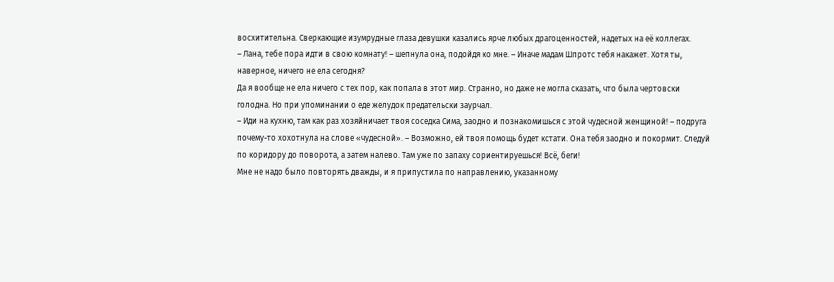восхитительна. Сверкающие изумрудные глаза девушки казались ярче любых драгоценностей, надетых на её коллегах.
– Лана, тебе пора идти в свою комнату! – шепнула она, подойдя ко мне. – Иначе мадам Шпротс тебя накажет. Хотя ты, наверное, ничего не ела сегодня?
Да я вообще не ела ничего с тех пор, как попала в этот мир. Странно, но даже не могла сказать, что была чертовски голодна. Но при упоминании о еде желудок предательски заурчал.
– Иди на кухню, там как раз хозяйничает твоя соседка Сима, заодно и познакомишься с этой чудесной женщиной! – подруга почему-то хохотнула на слове «чудесной». – Возможно, ей твоя помощь будет кстати. Она тебя заодно и покормит. Следуй по коридору до поворота, а затем налево. Там уже по запаху сориентируешься! Всё, беги!
Мне не надо было повторять дважды, и я припустила по направлению, указанному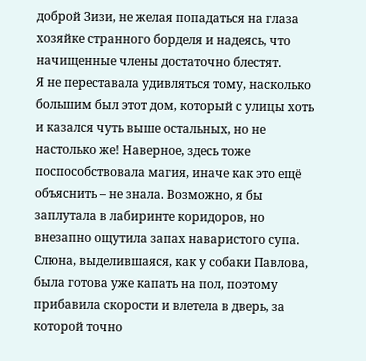доброй Зизи, не желая попадаться на глаза хозяйке странного борделя и надеясь, что начищенные члены достаточно блестят.
Я не переставала удивляться тому, насколько большим был этот дом, который с улицы хоть и казался чуть выше остальных, но не настолько же! Наверное, здесь тоже поспособствовала магия, иначе как это ещё объяснить – не знала. Возможно, я бы заплутала в лабиринте коридоров, но внезапно ощутила запах наваристого супа. Слюна, выделившаяся, как у собаки Павлова, была готова уже капать на пол, поэтому прибавила скорости и влетела в дверь, за которой точно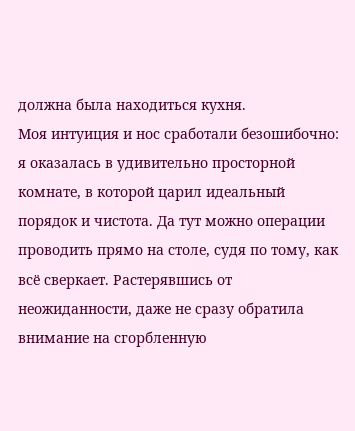должна была находиться кухня.
Моя интуиция и нос сработали безошибочно: я оказалась в удивительно просторной комнате, в которой царил идеальный порядок и чистота. Да тут можно операции проводить прямо на столе, судя по тому, как всё сверкает. Растерявшись от неожиданности, даже не сразу обратила внимание на сгорбленную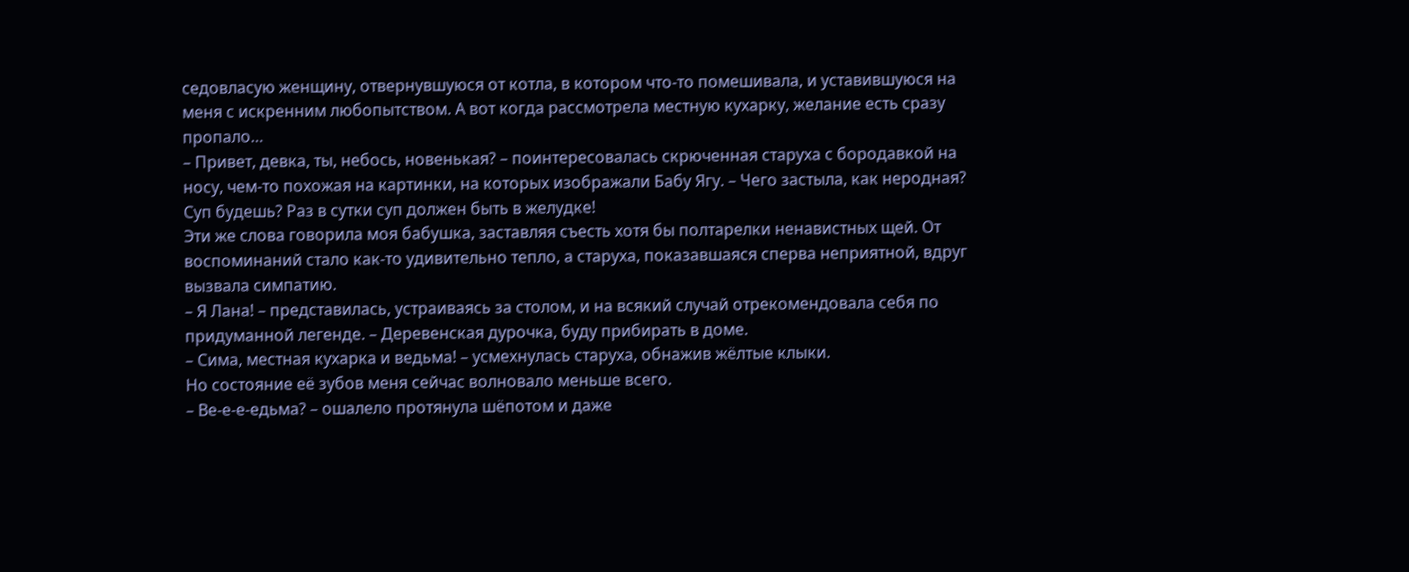седовласую женщину, отвернувшуюся от котла, в котором что-то помешивала, и уставившуюся на меня с искренним любопытством. А вот когда рассмотрела местную кухарку, желание есть сразу пропало…
– Привет, девка, ты, небось, новенькая? – поинтересовалась скрюченная старуха с бородавкой на носу, чем-то похожая на картинки, на которых изображали Бабу Ягу. – Чего застыла, как неродная? Суп будешь? Раз в сутки суп должен быть в желудке!
Эти же слова говорила моя бабушка, заставляя съесть хотя бы полтарелки ненавистных щей. От воспоминаний стало как-то удивительно тепло, а старуха, показавшаяся сперва неприятной, вдруг вызвала симпатию.
– Я Лана! – представилась, устраиваясь за столом, и на всякий случай отрекомендовала себя по придуманной легенде. – Деревенская дурочка, буду прибирать в доме.
– Сима, местная кухарка и ведьма! – усмехнулась старуха, обнажив жёлтые клыки.
Но состояние её зубов меня сейчас волновало меньше всего.
– Ве-е-е-едьма? – ошалело протянула шёпотом и даже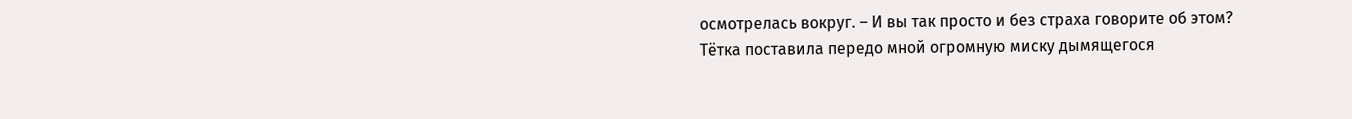осмотрелась вокруг. – И вы так просто и без страха говорите об этом?
Тётка поставила передо мной огромную миску дымящегося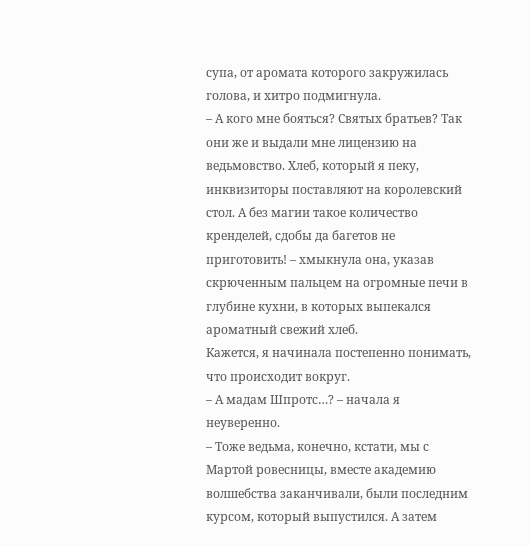супа, от аромата которого закружилась голова, и хитро подмигнула.
– А кого мне бояться? Святых братьев? Так они же и выдали мне лицензию на ведьмовство. Хлеб, который я пеку, инквизиторы поставляют на королевский стол. А без магии такое количество кренделей, сдобы да багетов не приготовить! – хмыкнула она, указав скрюченным пальцем на огромные печи в глубине кухни, в которых выпекался ароматный свежий хлеб.
Кажется, я начинала постепенно понимать, что происходит вокруг.
– А мадам Шпротс…? – начала я неуверенно.
– Тоже ведьма, конечно, кстати, мы с Мартой ровесницы, вместе академию волшебства заканчивали, были последним курсом, который выпустился. А затем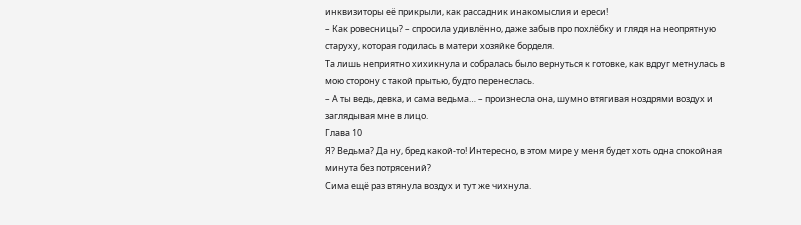инквизиторы её прикрыли, как рассадник инакомыслия и ереси!
– Как ровесницы? – спросила удивлённо, даже забыв про похлёбку и глядя на неопрятную старуху, которая годилась в матери хозяйке борделя.
Та лишь неприятно хихикнула и собралась было вернуться к готовке, как вдруг метнулась в мою сторону с такой прытью, будто перенеслась.
– А ты ведь, девка, и сама ведьма… – произнесла она, шумно втягивая ноздрями воздух и заглядывая мне в лицо.
Глава 10
Я? Ведьма? Да ну, бред какой-то! Интересно, в этом мире у меня будет хоть одна спокойная минута без потрясений?
Сима ещё раз втянула воздух и тут же чихнула.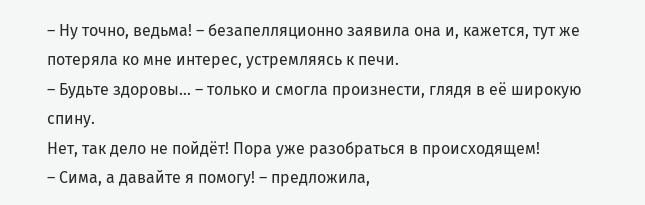– Ну точно, ведьма! – безапелляционно заявила она и, кажется, тут же потеряла ко мне интерес, устремляясь к печи.
– Будьте здоровы… – только и смогла произнести, глядя в её широкую спину.
Нет, так дело не пойдёт! Пора уже разобраться в происходящем!
– Сима, а давайте я помогу! – предложила,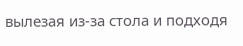вылезая из-за стола и подходя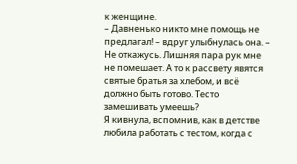к женщине.
– Давненько никто мне помощь не предлагал! – вдруг улыбнулась она. – Не откажусь. Лишняя пара рук мне не помешает. А то к рассвету явятся святые братья за хлебом, и всё должно быть готово. Тесто замешивать умеешь?
Я кивнула, вспомнив, как в детстве любила работать с тестом, когда с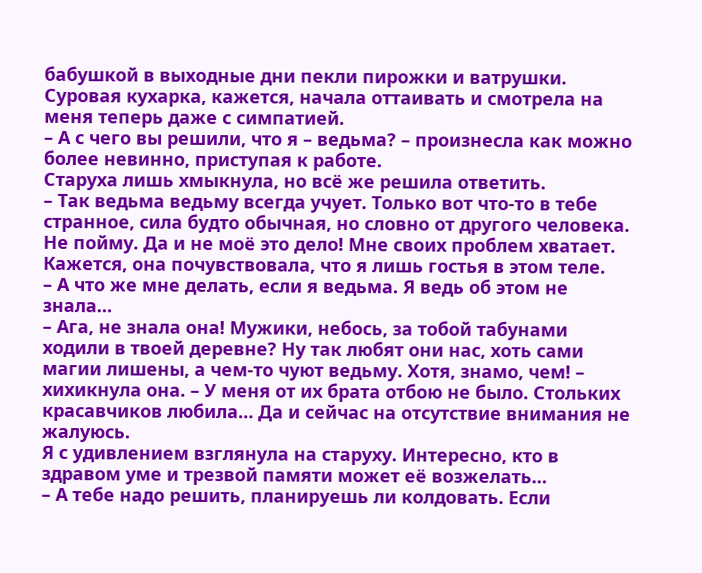бабушкой в выходные дни пекли пирожки и ватрушки. Суровая кухарка, кажется, начала оттаивать и смотрела на меня теперь даже с симпатией.
– А с чего вы решили, что я – ведьма? – произнесла как можно более невинно, приступая к работе.
Старуха лишь хмыкнула, но всё же решила ответить.
– Так ведьма ведьму всегда учует. Только вот что-то в тебе странное, сила будто обычная, но словно от другого человека. Не пойму. Да и не моё это дело! Мне своих проблем хватает.
Кажется, она почувствовала, что я лишь гостья в этом теле.
– А что же мне делать, если я ведьма. Я ведь об этом не знала…
– Ага, не знала она! Мужики, небось, за тобой табунами ходили в твоей деревне? Ну так любят они нас, хоть сами магии лишены, а чем-то чуют ведьму. Хотя, знамо, чем! – хихикнула она. – У меня от их брата отбою не было. Стольких красавчиков любила… Да и сейчас на отсутствие внимания не жалуюсь.
Я с удивлением взглянула на старуху. Интересно, кто в здравом уме и трезвой памяти может её возжелать…
– А тебе надо решить, планируешь ли колдовать. Если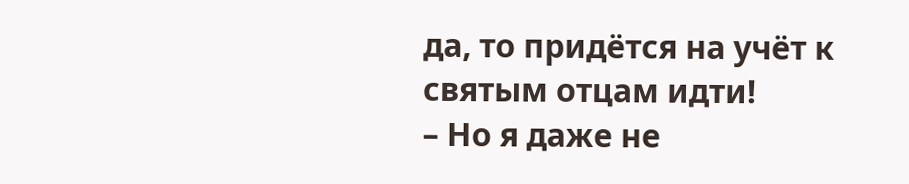да, то придётся на учёт к святым отцам идти!
– Но я даже не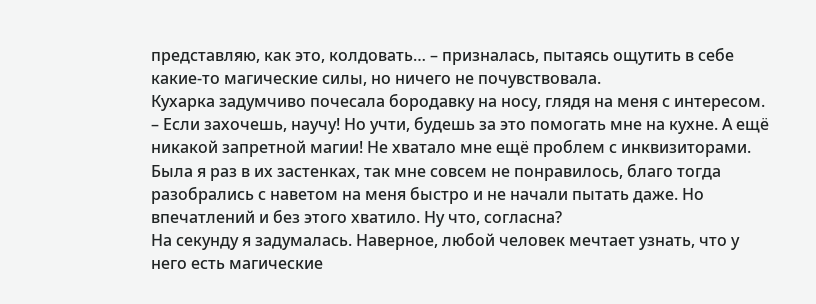представляю, как это, колдовать… – призналась, пытаясь ощутить в себе какие-то магические силы, но ничего не почувствовала.
Кухарка задумчиво почесала бородавку на носу, глядя на меня с интересом.
– Если захочешь, научу! Но учти, будешь за это помогать мне на кухне. А ещё никакой запретной магии! Не хватало мне ещё проблем с инквизиторами. Была я раз в их застенках, так мне совсем не понравилось, благо тогда разобрались с наветом на меня быстро и не начали пытать даже. Но впечатлений и без этого хватило. Ну что, согласна?
На секунду я задумалась. Наверное, любой человек мечтает узнать, что у него есть магические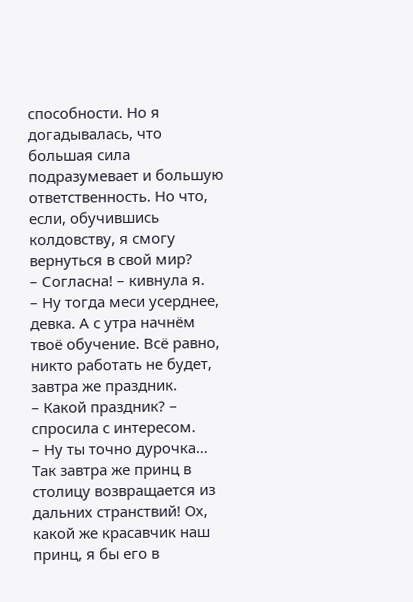способности. Но я догадывалась, что большая сила подразумевает и большую ответственность. Но что, если, обучившись колдовству, я смогу вернуться в свой мир?
– Согласна! – кивнула я.
– Ну тогда меси усерднее, девка. А с утра начнём твоё обучение. Всё равно, никто работать не будет, завтра же праздник.
– Какой праздник? – спросила с интересом.
– Ну ты точно дурочка… Так завтра же принц в столицу возвращается из дальних странствий! Ох, какой же красавчик наш принц, я бы его в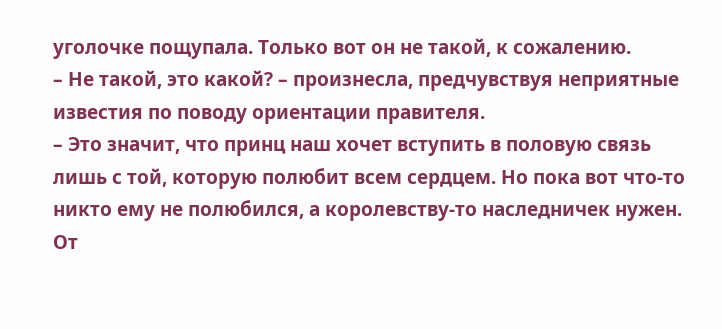уголочке пощупала. Только вот он не такой, к сожалению.
– Не такой, это какой? – произнесла, предчувствуя неприятные известия по поводу ориентации правителя.
– Это значит, что принц наш хочет вступить в половую связь лишь с той, которую полюбит всем сердцем. Но пока вот что-то никто ему не полюбился, а королевству-то наследничек нужен.
От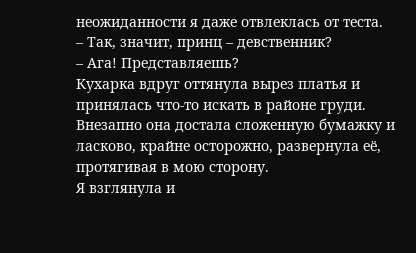неожиданности я даже отвлеклась от теста.
– Так, значит, принц – девственник?
– Ага! Представляешь?
Кухарка вдруг оттянула вырез платья и принялась что-то искать в районе груди. Внезапно она достала сложенную бумажку и ласково, крайне осторожно, развернула её, протягивая в мою сторону.
Я взглянула и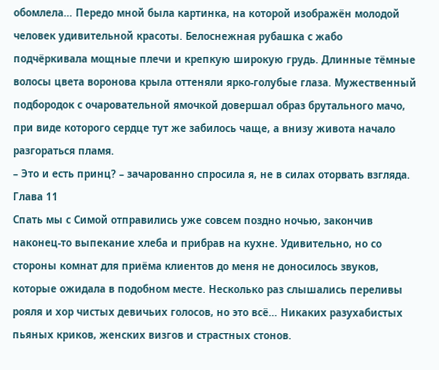обомлела… Передо мной была картинка, на которой изображён молодой человек удивительной красоты. Белоснежная рубашка с жабо подчёркивала мощные плечи и крепкую широкую грудь. Длинные тёмные волосы цвета воронова крыла оттеняли ярко-голубые глаза. Мужественный подбородок с очаровательной ямочкой довершал образ брутального мачо, при виде которого сердце тут же забилось чаще, а внизу живота начало разгораться пламя.
– Это и есть принц? – зачарованно спросила я, не в силах оторвать взгляда.
Глава 11
Спать мы с Симой отправились уже совсем поздно ночью, закончив наконец-то выпекание хлеба и прибрав на кухне. Удивительно, но со стороны комнат для приёма клиентов до меня не доносилось звуков, которые ожидала в подобном месте. Несколько раз слышались переливы рояля и хор чистых девичьих голосов, но это всё… Никаких разухабистых пьяных криков, женских визгов и страстных стонов.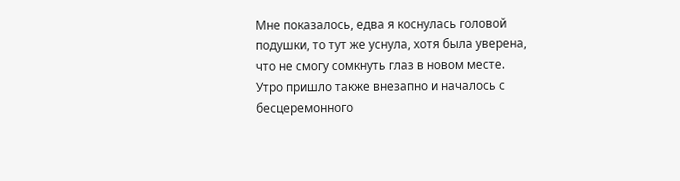Мне показалось, едва я коснулась головой подушки, то тут же уснула, хотя была уверена, что не смогу сомкнуть глаз в новом месте. Утро пришло также внезапно и началось с бесцеремонного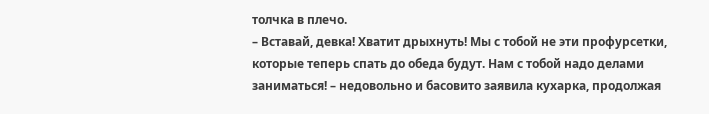толчка в плечо.
– Вставай, девка! Хватит дрыхнуть! Мы с тобой не эти профурсетки, которые теперь спать до обеда будут. Нам с тобой надо делами заниматься! – недовольно и басовито заявила кухарка, продолжая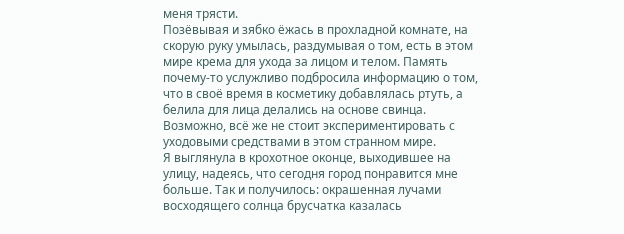меня трясти.
Позёвывая и зябко ёжась в прохладной комнате, на скорую руку умылась, раздумывая о том, есть в этом мире крема для ухода за лицом и телом. Память почему-то услужливо подбросила информацию о том, что в своё время в косметику добавлялась ртуть, а белила для лица делались на основе свинца. Возможно, всё же не стоит экспериментировать с уходовыми средствами в этом странном мире.
Я выглянула в крохотное оконце, выходившее на улицу, надеясь, что сегодня город понравится мне больше. Так и получилось: окрашенная лучами восходящего солнца брусчатка казалась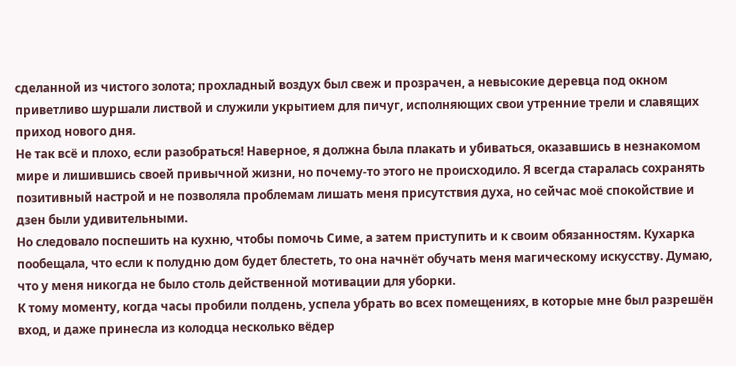сделанной из чистого золота; прохладный воздух был свеж и прозрачен, а невысокие деревца под окном приветливо шуршали листвой и служили укрытием для пичуг, исполняющих свои утренние трели и славящих приход нового дня.
Не так всё и плохо, если разобраться! Наверное, я должна была плакать и убиваться, оказавшись в незнакомом мире и лишившись своей привычной жизни, но почему-то этого не происходило. Я всегда старалась сохранять позитивный настрой и не позволяла проблемам лишать меня присутствия духа, но сейчас моё спокойствие и дзен были удивительными.
Но следовало поспешить на кухню, чтобы помочь Симе, а затем приступить и к своим обязанностям. Кухарка пообещала, что если к полудню дом будет блестеть, то она начнёт обучать меня магическому искусству. Думаю, что у меня никогда не было столь действенной мотивации для уборки.
К тому моменту, когда часы пробили полдень, успела убрать во всех помещениях, в которые мне был разрешён вход, и даже принесла из колодца несколько вёдер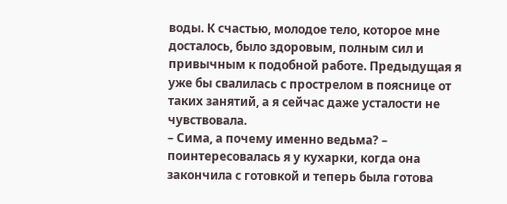воды. К счастью, молодое тело, которое мне досталось, было здоровым, полным сил и привычным к подобной работе. Предыдущая я уже бы свалилась с прострелом в пояснице от таких занятий, а я сейчас даже усталости не чувствовала.
– Сима, а почему именно ведьма? – поинтересовалась я у кухарки, когда она закончила с готовкой и теперь была готова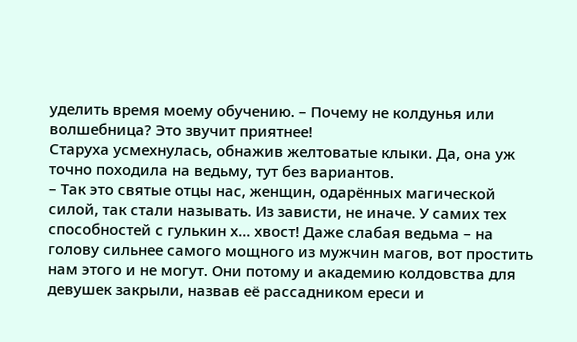уделить время моему обучению. – Почему не колдунья или волшебница? Это звучит приятнее!
Старуха усмехнулась, обнажив желтоватые клыки. Да, она уж точно походила на ведьму, тут без вариантов.
– Так это святые отцы нас, женщин, одарённых магической силой, так стали называть. Из зависти, не иначе. У самих тех способностей с гулькин х… хвост! Даже слабая ведьма – на голову сильнее самого мощного из мужчин магов, вот простить нам этого и не могут. Они потому и академию колдовства для девушек закрыли, назвав её рассадником ереси и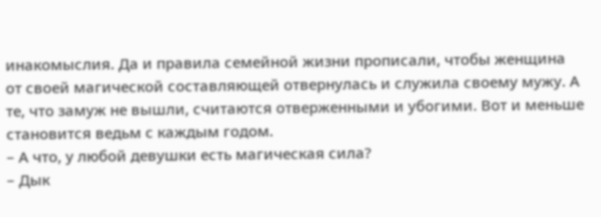инакомыслия. Да и правила семейной жизни прописали, чтобы женщина от своей магической составляющей отвернулась и служила своему мужу. А те, что замуж не вышли, считаются отверженными и убогими. Вот и меньше становится ведьм с каждым годом.
– А что, у любой девушки есть магическая сила?
– Дык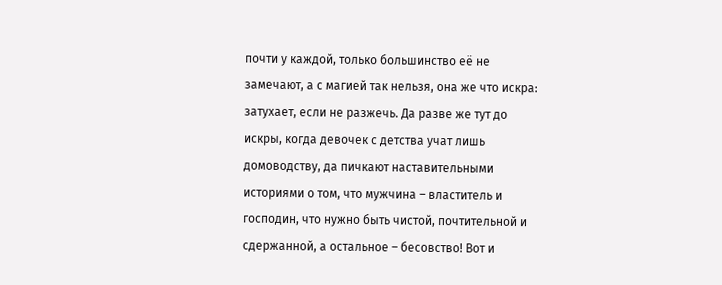почти у каждой, только большинство её не замечают, а с магией так нельзя, она же что искра: затухает, если не разжечь. Да разве же тут до искры, когда девочек с детства учат лишь домоводству, да пичкают наставительными историями о том, что мужчина – властитель и господин, что нужно быть чистой, почтительной и сдержанной, а остальное – бесовство! Вот и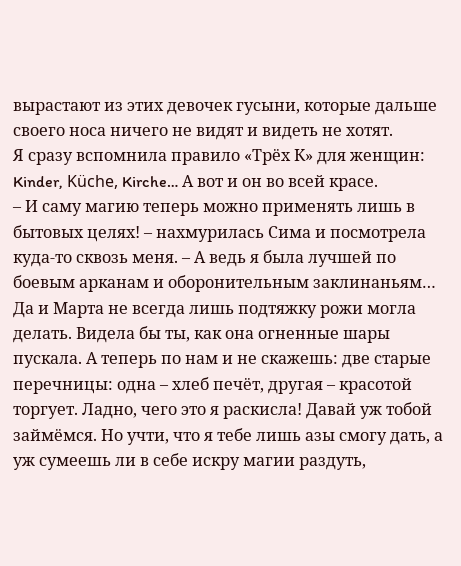вырастают из этих девочек гусыни, которые дальше своего носа ничего не видят и видеть не хотят.
Я сразу вспомнила правило «Трёх К» для женщин: Kinder, Küche, Kirche… А вот и он во всей красе.
– И саму магию теперь можно применять лишь в бытовых целях! – нахмурилась Сима и посмотрела куда-то сквозь меня. – А ведь я была лучшей по боевым арканам и оборонительным заклинаньям… Да и Марта не всегда лишь подтяжку рожи могла делать. Видела бы ты, как она огненные шары пускала. А теперь по нам и не скажешь: две старые перечницы: одна – хлеб печёт, другая – красотой торгует. Ладно, чего это я раскисла! Давай уж тобой займёмся. Но учти, что я тебе лишь азы смогу дать, а уж сумеешь ли в себе искру магии раздуть,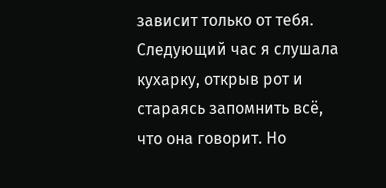зависит только от тебя.
Следующий час я слушала кухарку, открыв рот и стараясь запомнить всё, что она говорит. Но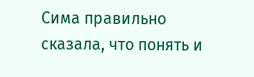Сима правильно сказала, что понять и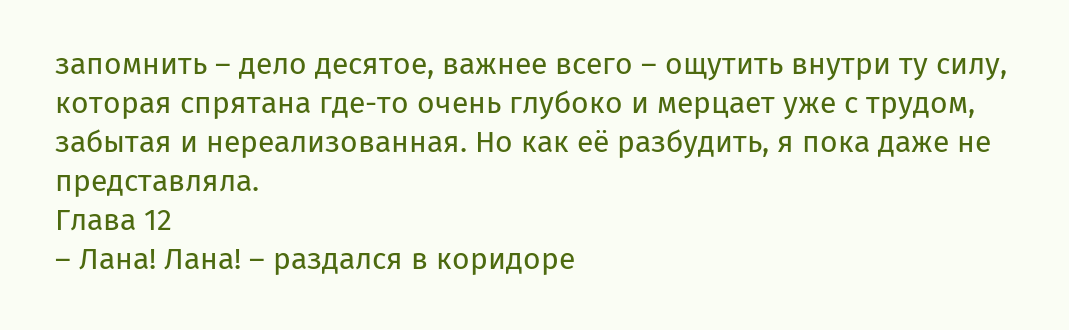запомнить – дело десятое, важнее всего – ощутить внутри ту силу, которая спрятана где-то очень глубоко и мерцает уже с трудом, забытая и нереализованная. Но как её разбудить, я пока даже не представляла.
Глава 12
– Лана! Лана! – раздался в коридоре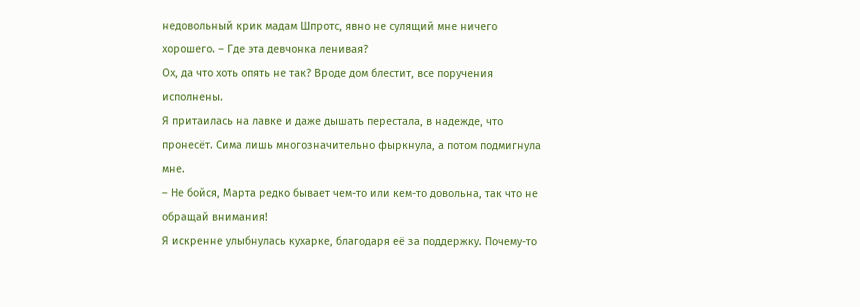недовольный крик мадам Шпротс, явно не сулящий мне ничего хорошего. – Где эта девчонка ленивая?
Ох, да что хоть опять не так? Вроде дом блестит, все поручения исполнены.
Я притаилась на лавке и даже дышать перестала, в надежде, что пронесёт. Сима лишь многозначительно фыркнула, а потом подмигнула мне.
– Не бойся, Марта редко бывает чем-то или кем-то довольна, так что не обращай внимания!
Я искренне улыбнулась кухарке, благодаря её за поддержку. Почему-то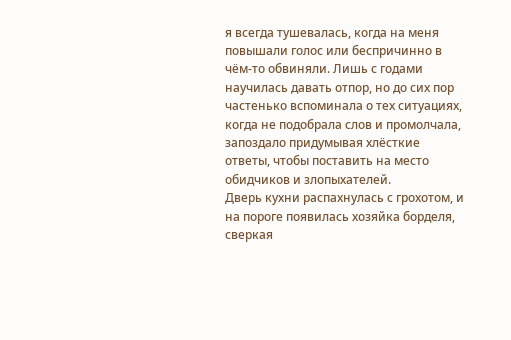я всегда тушевалась, когда на меня повышали голос или беспричинно в чём-то обвиняли. Лишь с годами научилась давать отпор, но до сих пор частенько вспоминала о тех ситуациях, когда не подобрала слов и промолчала, запоздало придумывая хлёсткие ответы, чтобы поставить на место обидчиков и злопыхателей.
Дверь кухни распахнулась с грохотом, и на пороге появилась хозяйка борделя, сверкая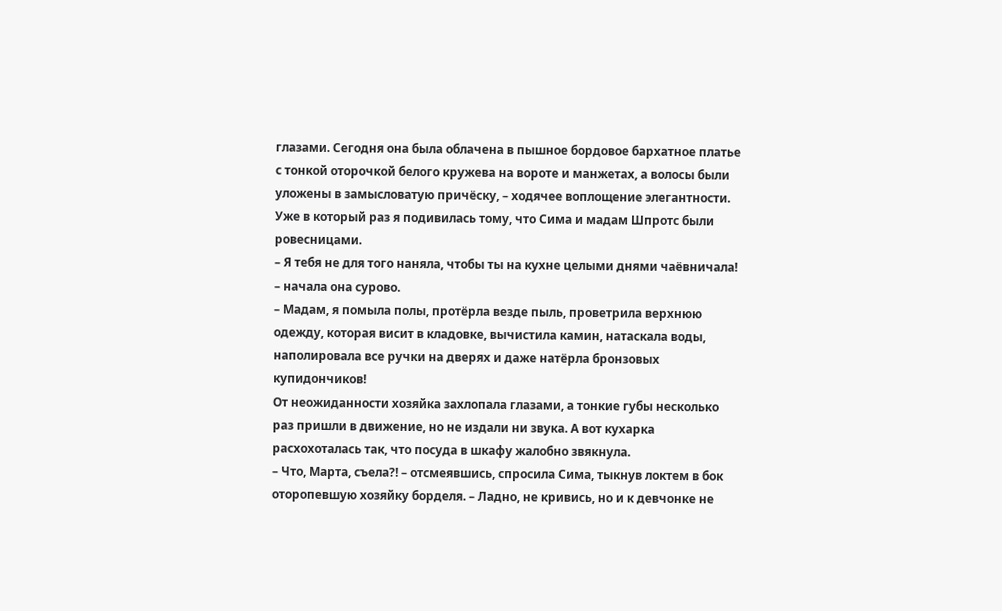глазами. Сегодня она была облачена в пышное бордовое бархатное платье с тонкой оторочкой белого кружева на вороте и манжетах, а волосы были уложены в замысловатую причёску, – ходячее воплощение элегантности. Уже в который раз я подивилась тому, что Сима и мадам Шпротс были ровесницами.
– Я тебя не для того наняла, чтобы ты на кухне целыми днями чаёвничала! – начала она сурово.
– Мадам, я помыла полы, протёрла везде пыль, проветрила верхнюю одежду, которая висит в кладовке, вычистила камин, натаскала воды, наполировала все ручки на дверях и даже натёрла бронзовых купидончиков!
От неожиданности хозяйка захлопала глазами, а тонкие губы несколько раз пришли в движение, но не издали ни звука. А вот кухарка расхохоталась так, что посуда в шкафу жалобно звякнула.
– Что, Марта, съела?! – отсмеявшись, спросила Сима, тыкнув локтем в бок оторопевшую хозяйку борделя. – Ладно, не кривись, но и к девчонке не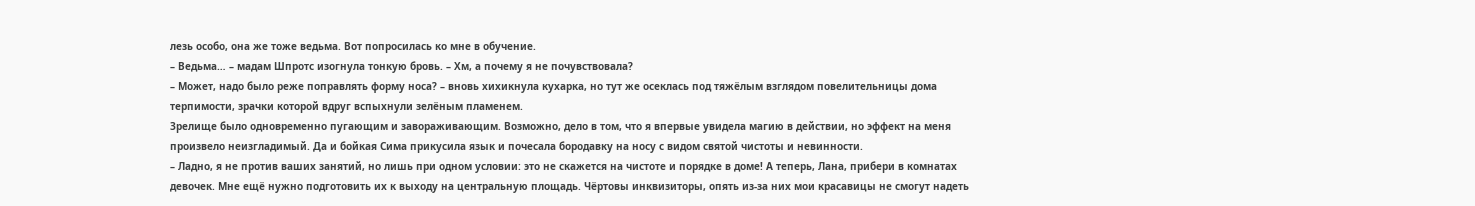лезь особо, она же тоже ведьма. Вот попросилась ко мне в обучение.
– Ведьма… – мадам Шпротс изогнула тонкую бровь. – Хм, а почему я не почувствовала?
– Может, надо было реже поправлять форму носа? – вновь хихикнула кухарка, но тут же осеклась под тяжёлым взглядом повелительницы дома терпимости, зрачки которой вдруг вспыхнули зелёным пламенем.
Зрелище было одновременно пугающим и завораживающим. Возможно, дело в том, что я впервые увидела магию в действии, но эффект на меня произвело неизгладимый. Да и бойкая Сима прикусила язык и почесала бородавку на носу с видом святой чистоты и невинности.
– Ладно, я не против ваших занятий, но лишь при одном условии: это не скажется на чистоте и порядке в доме! А теперь, Лана, прибери в комнатах девочек. Мне ещё нужно подготовить их к выходу на центральную площадь. Чёртовы инквизиторы, опять из-за них мои красавицы не смогут надеть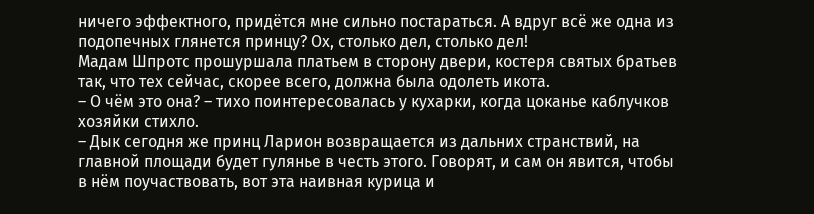ничего эффектного, придётся мне сильно постараться. А вдруг всё же одна из подопечных глянется принцу? Ох, столько дел, столько дел!
Мадам Шпротс прошуршала платьем в сторону двери, костеря святых братьев так, что тех сейчас, скорее всего, должна была одолеть икота.
– О чём это она? – тихо поинтересовалась у кухарки, когда цоканье каблучков хозяйки стихло.
– Дык сегодня же принц Ларион возвращается из дальних странствий, на главной площади будет гулянье в честь этого. Говорят, и сам он явится, чтобы в нём поучаствовать, вот эта наивная курица и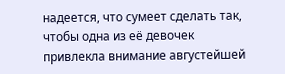надеется, что сумеет сделать так, чтобы одна из её девочек привлекла внимание августейшей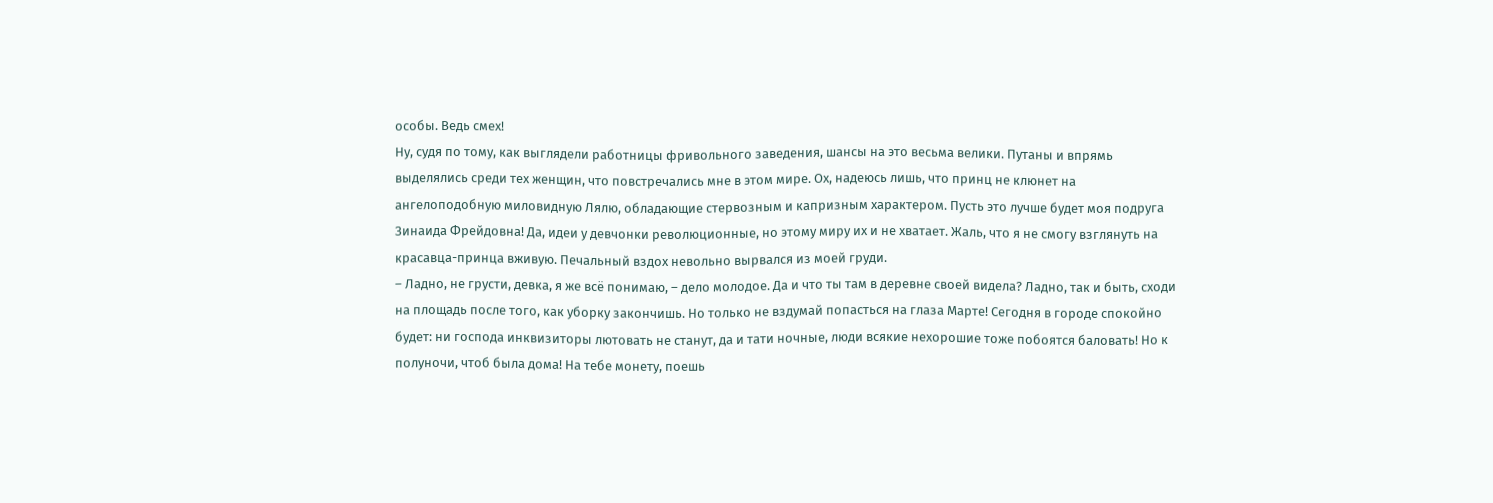особы. Ведь смех!
Ну, судя по тому, как выглядели работницы фривольного заведения, шансы на это весьма велики. Путаны и впрямь выделялись среди тех женщин, что повстречались мне в этом мире. Ох, надеюсь лишь, что принц не клюнет на ангелоподобную миловидную Лялю, обладающие стервозным и капризным характером. Пусть это лучше будет моя подруга Зинаида Фрейдовна! Да, идеи у девчонки революционные, но этому миру их и не хватает. Жаль, что я не смогу взглянуть на красавца-принца вживую. Печальный вздох невольно вырвался из моей груди.
– Ладно, не грусти, девка, я же всё понимаю, – дело молодое. Да и что ты там в деревне своей видела? Ладно, так и быть, сходи на площадь после того, как уборку закончишь. Но только не вздумай попасться на глаза Марте! Сегодня в городе спокойно будет: ни господа инквизиторы лютовать не станут, да и тати ночные, люди всякие нехорошие тоже побоятся баловать! Но к полуночи, чтоб была дома! На тебе монету, поешь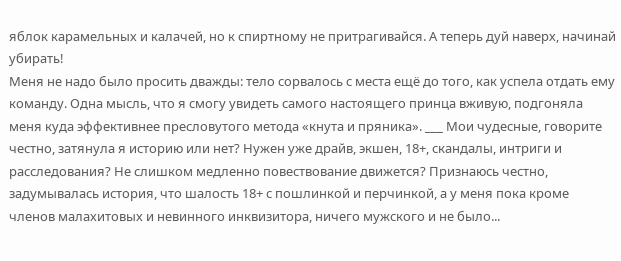яблок карамельных и калачей, но к спиртному не притрагивайся. А теперь дуй наверх, начинай убирать!
Меня не надо было просить дважды: тело сорвалось с места ещё до того, как успела отдать ему команду. Одна мысль, что я смогу увидеть самого настоящего принца вживую, подгоняла меня куда эффективнее пресловутого метода «кнута и пряника». ___ Мои чудесные, говорите честно, затянула я историю или нет? Нужен уже драйв, экшен, 18+, скандалы, интриги и расследования? Не слишком медленно повествование движется? Признаюсь честно, задумывалась история, что шалость 18+ с пошлинкой и перчинкой, а у меня пока кроме членов малахитовых и невинного инквизитора, ничего мужского и не было...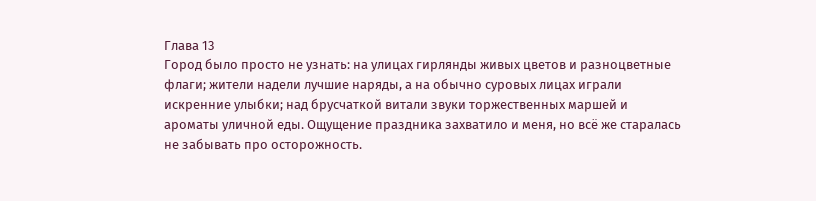Глава 13
Город было просто не узнать: на улицах гирлянды живых цветов и разноцветные флаги; жители надели лучшие наряды, а на обычно суровых лицах играли искренние улыбки; над брусчаткой витали звуки торжественных маршей и ароматы уличной еды. Ощущение праздника захватило и меня, но всё же старалась не забывать про осторожность.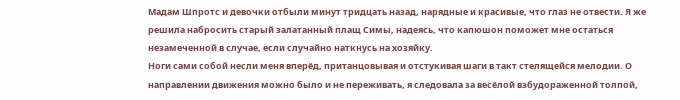Мадам Шпротс и девочки отбыли минут тридцать назад, нарядные и красивые, что глаз не отвести. Я же решила набросить старый залатанный плащ Симы, надеясь, что капюшон поможет мне остаться незамеченной в случае, если случайно наткнусь на хозяйку.
Ноги сами собой несли меня вперёд, пританцовывая и отстукивая шаги в такт стелящейся мелодии. О направлении движения можно было и не переживать, я следовала за весёлой взбудораженной толпой,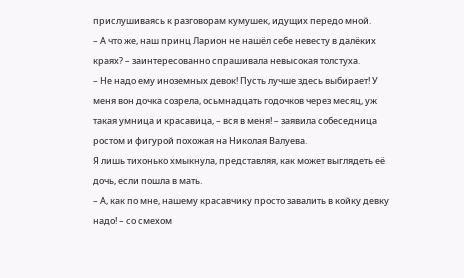прислушиваясь к разговорам кумушек, идущих передо мной.
– А что же, наш принц Ларион не нашёл себе невесту в далёких краях? – заинтересованно спрашивала невысокая толстуха.
– Не надо ему иноземных девок! Пусть лучше здесь выбирает! У меня вон дочка созрела, осьмнадцать годочков через месяц, уж такая умница и красавица, – вся в меня! – заявила собеседница ростом и фигурой похожая на Николая Валуева.
Я лишь тихонько хмыкнула, представляя, как может выглядеть её дочь, если пошла в мать.
– А, как по мне, нашему красавчику просто завалить в койку девку надо! – со смехом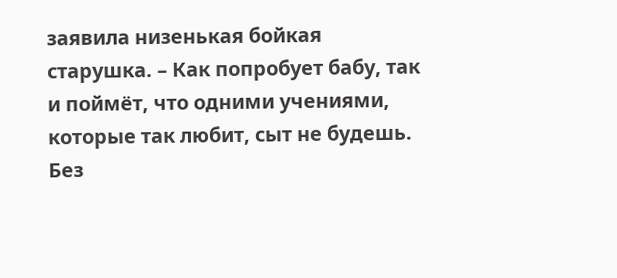заявила низенькая бойкая старушка. – Как попробует бабу, так и поймёт, что одними учениями, которые так любит, сыт не будешь. Без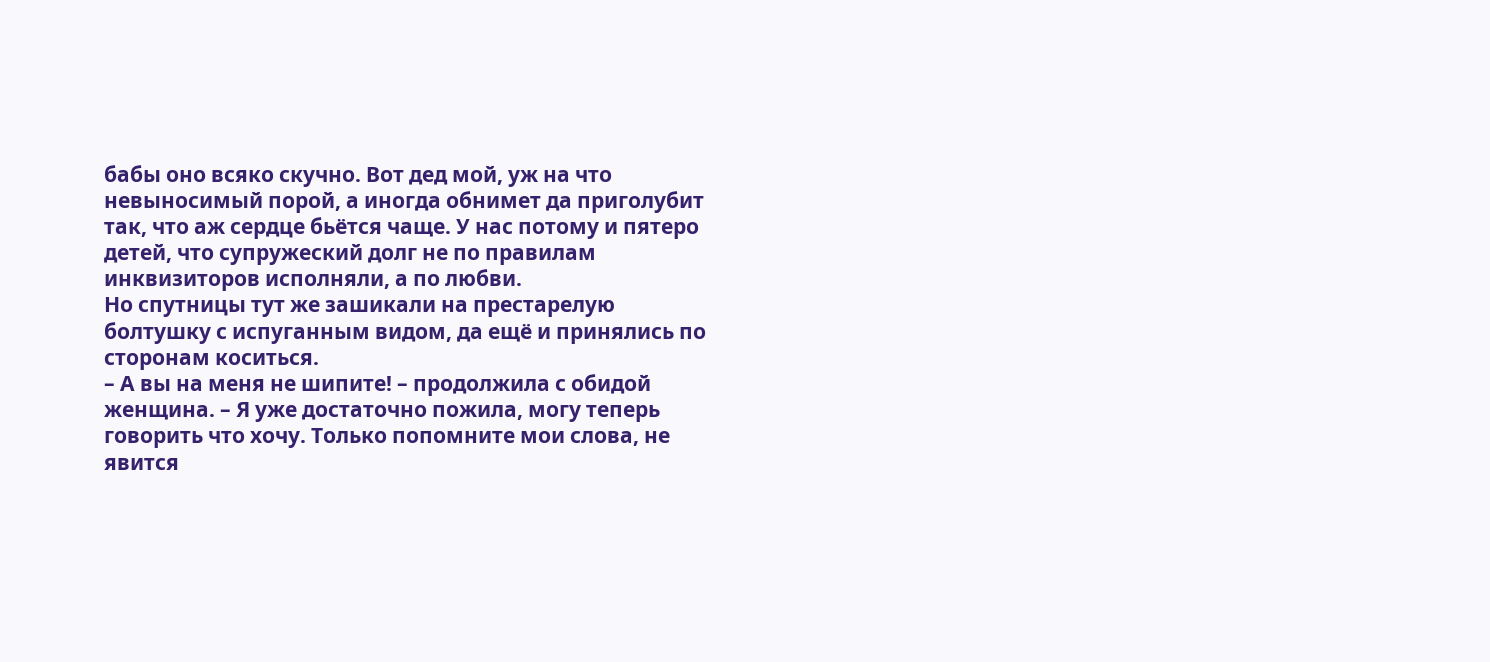бабы оно всяко скучно. Вот дед мой, уж на что невыносимый порой, а иногда обнимет да приголубит так, что аж сердце бьётся чаще. У нас потому и пятеро детей, что супружеский долг не по правилам инквизиторов исполняли, а по любви.
Но спутницы тут же зашикали на престарелую болтушку с испуганным видом, да ещё и принялись по сторонам коситься.
– А вы на меня не шипите! – продолжила с обидой женщина. – Я уже достаточно пожила, могу теперь говорить что хочу. Только попомните мои слова, не явится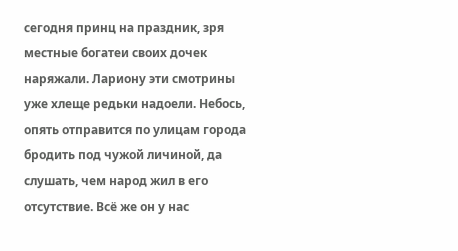сегодня принц на праздник, зря местные богатеи своих дочек наряжали. Лариону эти смотрины уже хлеще редьки надоели. Небось, опять отправится по улицам города бродить под чужой личиной, да слушать, чем народ жил в его отсутствие. Всё же он у нас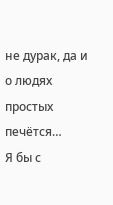не дурак, да и о людях простых печётся…
Я бы с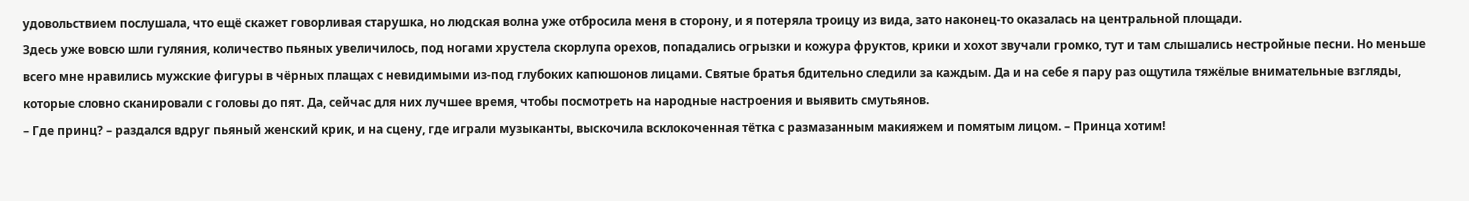удовольствием послушала, что ещё скажет говорливая старушка, но людская волна уже отбросила меня в сторону, и я потеряла троицу из вида, зато наконец-то оказалась на центральной площади.
Здесь уже вовсю шли гуляния, количество пьяных увеличилось, под ногами хрустела скорлупа орехов, попадались огрызки и кожура фруктов, крики и хохот звучали громко, тут и там слышались нестройные песни. Но меньше всего мне нравились мужские фигуры в чёрных плащах с невидимыми из-под глубоких капюшонов лицами. Святые братья бдительно следили за каждым. Да и на себе я пару раз ощутила тяжёлые внимательные взгляды, которые словно сканировали с головы до пят. Да, сейчас для них лучшее время, чтобы посмотреть на народные настроения и выявить смутьянов.
– Где принц? – раздался вдруг пьяный женский крик, и на сцену, где играли музыканты, выскочила всклокоченная тётка с размазанным макияжем и помятым лицом. – Принца хотим!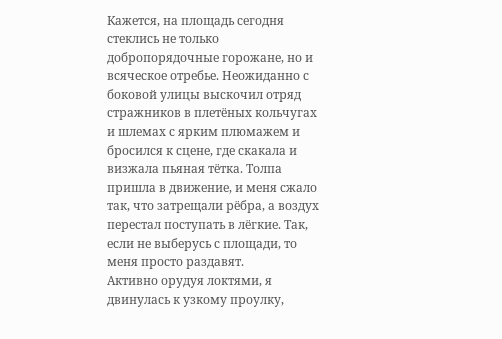Кажется, на площадь сегодня стеклись не только добропорядочные горожане, но и всяческое отребье. Неожиданно с боковой улицы выскочил отряд стражников в плетёных кольчугах и шлемах с ярким плюмажем и бросился к сцене, где скакала и визжала пьяная тётка. Толпа пришла в движение, и меня сжало так, что затрещали рёбра, а воздух перестал поступать в лёгкие. Так, если не выберусь с площади, то меня просто раздавят.
Активно орудуя локтями, я двинулась к узкому проулку,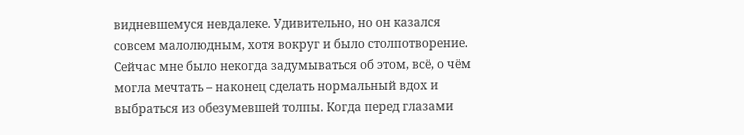видневшемуся невдалеке. Удивительно, но он казался совсем малолюдным, хотя вокруг и было столпотворение. Сейчас мне было некогда задумываться об этом, всё, о чём могла мечтать – наконец сделать нормальный вдох и выбраться из обезумевшей толпы. Когда перед глазами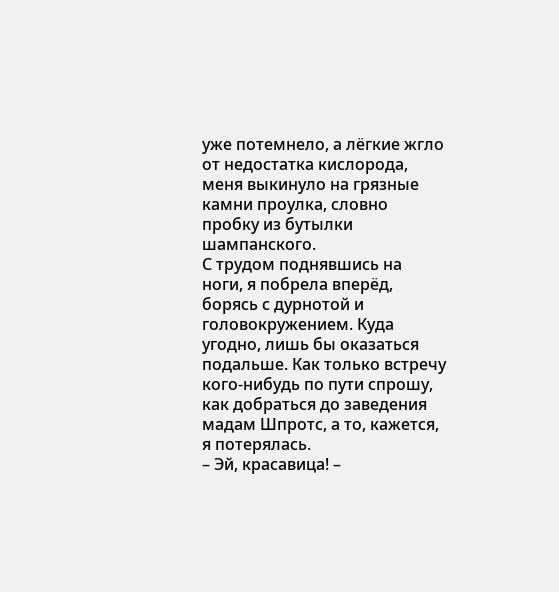уже потемнело, а лёгкие жгло от недостатка кислорода, меня выкинуло на грязные камни проулка, словно пробку из бутылки шампанского.
С трудом поднявшись на ноги, я побрела вперёд, борясь с дурнотой и головокружением. Куда угодно, лишь бы оказаться подальше. Как только встречу кого-нибудь по пути спрошу, как добраться до заведения мадам Шпротс, а то, кажется, я потерялась.
– Эй, красавица! –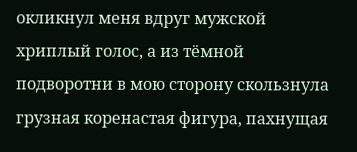окликнул меня вдруг мужской хриплый голос, а из тёмной подворотни в мою сторону скользнула грузная коренастая фигура, пахнущая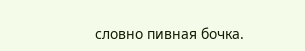словно пивная бочка.